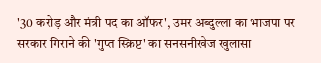'30 करोड़ और मंत्री पद का ऑफर', उमर अब्दुल्ला का भाजपा पर सरकार गिराने की 'गुप्त स्क्रिप्ट' का सनसनीखेज खुलासा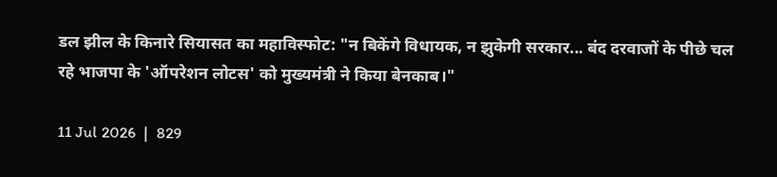डल झील के किनारे सियासत का महाविस्फोट: "न बिकेंगे विधायक, न झुकेगी सरकार... बंद दरवाजों के पीछे चल रहे भाजपा के 'ऑपरेशन लोटस' को मुख्यमंत्री ने किया बेनकाब।"

11 Jul 2026  |  829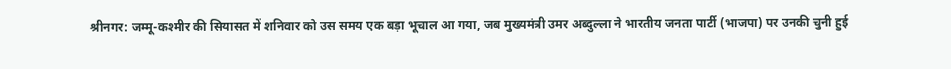श्रीनगर: जम्मू-कश्मीर की सियासत में शनिवार को उस समय एक बड़ा भूचाल आ गया, जब मुख्यमंत्री उमर अब्दुल्ला ने भारतीय जनता पार्टी (भाजपा) पर उनकी चुनी हुई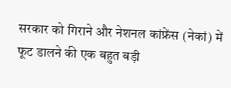सरकार को गिराने और नेशनल कांफ्रेंस (नेकां) में फूट डालने की एक बहुत बड़ी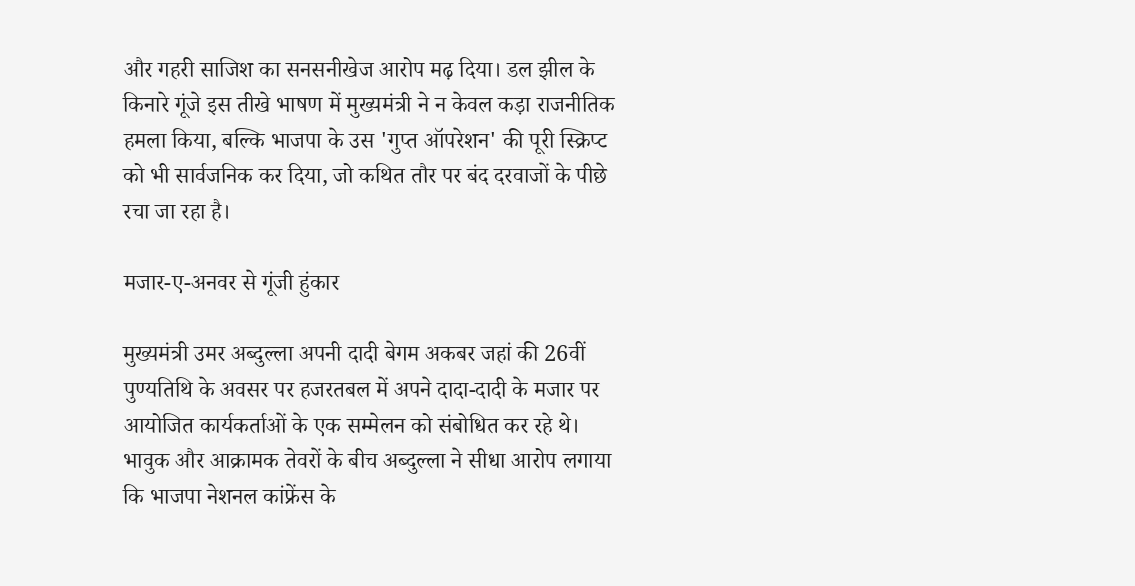और गहरी साजिश का सनसनीखेज आरोप मढ़ दिया। डल झील के किनारे गूंजे इस तीखे भाषण में मुख्यमंत्री ने न केवल कड़ा राजनीतिक हमला किया, बल्कि भाजपा के उस 'गुप्त ऑपरेशन' की पूरी स्क्रिप्ट को भी सार्वजनिक कर दिया, जो कथित तौर पर बंद दरवाजों के पीछे रचा जा रहा है।

मजार-ए-अनवर से गूंजी हुंकार

मुख्यमंत्री उमर अब्दुल्ला अपनी दादी बेगम अकबर जहां की 26वीं पुण्यतिथि के अवसर पर हजरतबल में अपने दादा-दादी के मजार पर आयोजित कार्यकर्ताओं के एक सम्मेलन को संबोधित कर रहे थे। भावुक और आक्रामक तेवरों के बीच अब्दुल्ला ने सीधा आरोप लगाया कि भाजपा नेशनल कांफ्रेंस के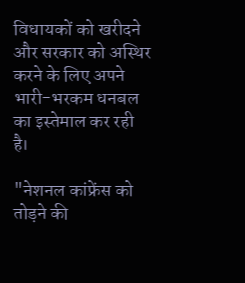विधायकों को खरीदने और सरकार को अस्थिर करने के लिए अपने भारी-भरकम धनबल का इस्तेमाल कर रही है।

"नेशनल कांफ्रेंस को तोड़ने की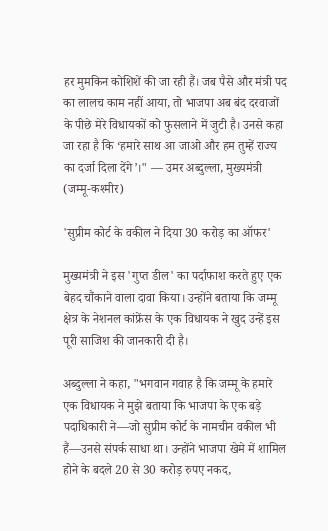हर मुमकिन कोशिशें की जा रही हैं। जब पैसे और मंत्री पद का लालच काम नहीं आया, तो भाजपा अब बंद दरवाजों के पीछे मेरे विधायकों को फुसलाने में जुटी है। उनसे कहा जा रहा है कि ‘हमारे साथ आ जाओ और हम तुम्हें राज्य का दर्जा दिला देंगे’।" — उमर अब्दुल्ला, मुख्यमंत्री (जम्मू-कश्मीर)

'सुप्रीम कोर्ट के वकील ने दिया 30 करोड़ का ऑफर'

मुख्यमंत्री ने इस 'गुप्त डील' का पर्दाफाश करते हुए एक बेहद चौंकाने वाला दावा किया। उन्होंने बताया कि जम्मू क्षेत्र के नेशनल कांफ्रेंस के एक विधायक ने खुद उन्हें इस पूरी साजिश की जानकारी दी है।

अब्दुल्ला ने कहा, "भगवान गवाह है कि जम्मू के हमारे एक विधायक ने मुझे बताया कि भाजपा के एक बड़े पदाधिकारी ने—जो सुप्रीम कोर्ट के नामचीन वकील भी हैं—उनसे संपर्क साधा था। उन्होंने भाजपा खेमे में शामिल होने के बदले 20 से 30 करोड़ रुपए नकद,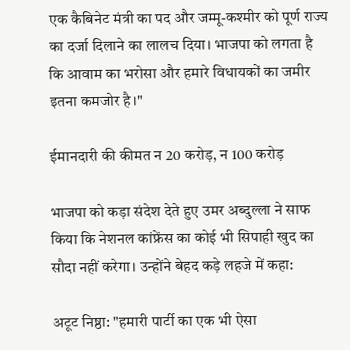एक कैबिनेट मंत्री का पद और जम्मू-कश्मीर को पूर्ण राज्य का दर्जा दिलाने का लालच दिया। भाजपा को लगता है कि आवाम का भरोसा और हमारे विधायकों का जमीर इतना कमजोर है।"

ईमानदारी की कीमत न 20 करोड़, न 100 करोड़

भाजपा को कड़ा संदेश देते हुए उमर अब्दुल्ला ने साफ किया कि नेशनल कांफ्रेंस का कोई भी सिपाही खुद का सौदा नहीं करेगा। उन्होंने बेहद कड़े लहजे में कहा:

अटूट निष्ठा: "हमारी पार्टी का एक भी ऐसा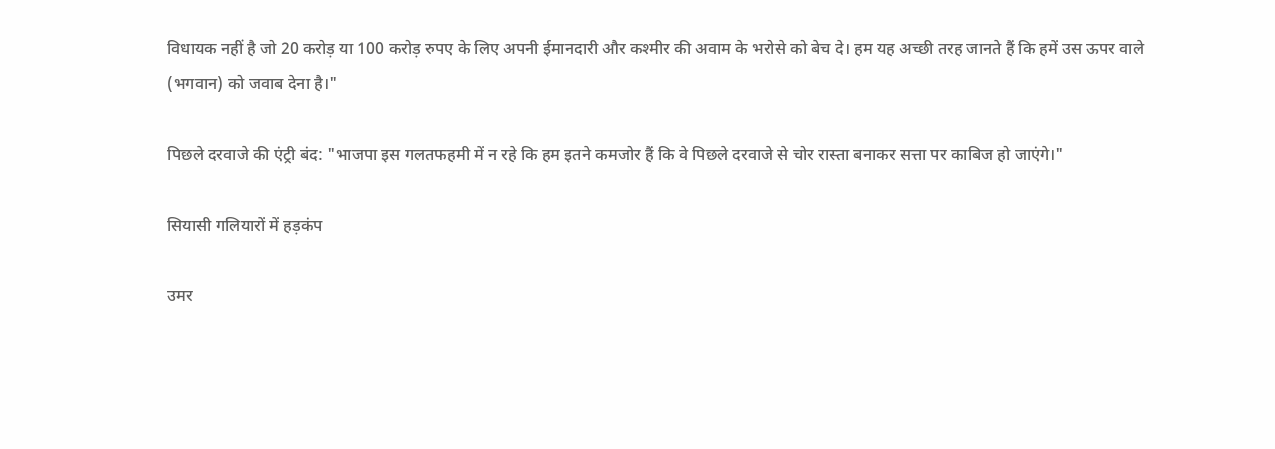विधायक नहीं है जो 20 करोड़ या 100 करोड़ रुपए के लिए अपनी ईमानदारी और कश्मीर की अवाम के भरोसे को बेच दे। हम यह अच्छी तरह जानते हैं कि हमें उस ऊपर वाले (भगवान) को जवाब देना है।"

पिछले दरवाजे की एंट्री बंद: "भाजपा इस गलतफहमी में न रहे कि हम इतने कमजोर हैं कि वे पिछले दरवाजे से चोर रास्ता बनाकर सत्ता पर काबिज हो जाएंगे।"

सियासी गलियारों में हड़कंप

उमर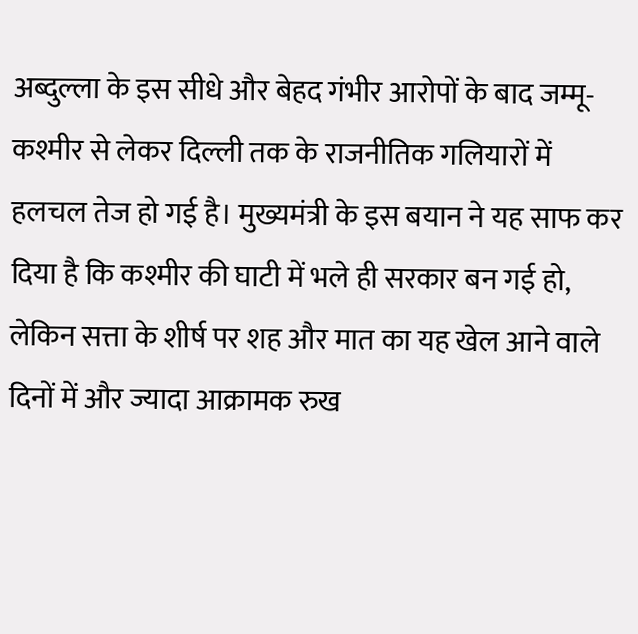अब्दुल्ला के इस सीधे और बेहद गंभीर आरोपों के बाद जम्मू-कश्मीर से लेकर दिल्ली तक के राजनीतिक गलियारों में हलचल तेज हो गई है। मुख्यमंत्री के इस बयान ने यह साफ कर दिया है कि कश्मीर की घाटी में भले ही सरकार बन गई हो, लेकिन सत्ता के शीर्ष पर शह और मात का यह खेल आने वाले दिनों में और ज्यादा आक्रामक रुख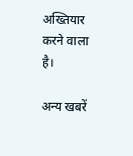अख्तियार करने वाला है।

अन्य खबरें